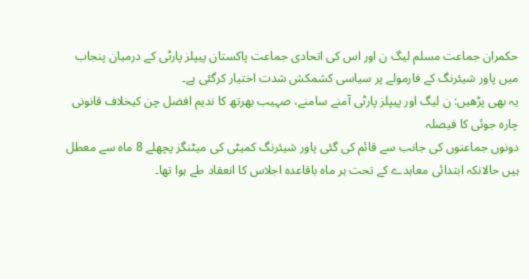حکمران جماعت مسلم لیگ ن اور اس کی اتحادی جماعت پاکستان پیپلز پارٹی کے درمیان پنجاب میں پاور شیئرنگ کے فارمولے پر سیاسی کشمکش شدت اختیار کرگئی ہے۔
یہ بھی پڑھیں: ن لیگ اور پیپلز پارٹی آمنے سامنے، صہیب بھرتھ کا ندیم افضل چن کیخلاف قانونی چارہ جوئی کا فیصلہ
دونوں جماعتوں کی جانب سے قائم کی گئی پاور شیئرنگ کمیٹی کی میٹنگز پچھلے 8 ماہ سے معطل ہیں حالانکہ ابتدائی معاہدے کے تحت ہر ماہ باقاعدہ اجلاس کا انعقاد طے ہوا تھا۔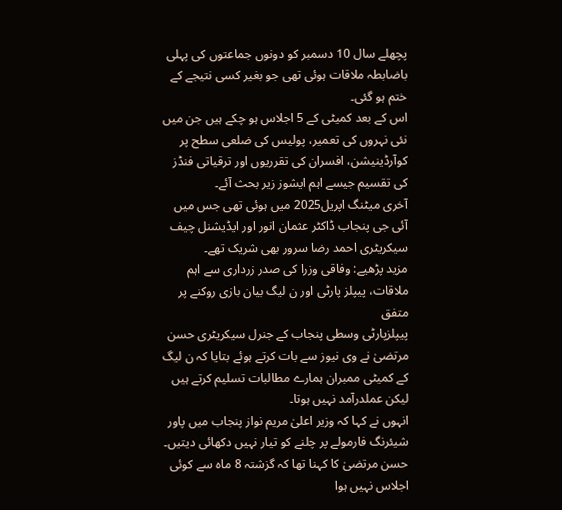پچھلے سال 10 دسمبر کو دونوں جماعتوں کی پہلی باضابطہ ملاقات ہوئی تھی جو بغیر کسی نتیجے کے ختم ہو گئی۔
اس کے بعد کمیٹی کے 5 اجلاس ہو چکے ہیں جن میں نئی نہروں کی تعمیر، پولیس کی ضلعی سطح پر کوآرڈینیشن، افسران کی تقرریوں اور ترقیاتی فنڈز کی تقسیم جیسے اہم ایشوز زیر بحث آئے۔
آخری میٹنگ اپریل2025 میں ہوئی تھی جس میں آئی جی پنجاب ڈاکٹر عثمان انور اور ایڈیشنل چیف سیکریٹری احمد رضا سرور بھی شریک تھے۔
مزید پڑھیے: وفاقی وزرا کی صدر زرداری سے اہم ملاقات، پیپلز پارٹی اور ن لیگ بیان بازی روکنے پر متفق
پیپلزپارٹی وسطی پنجاب کے جنرل سیکریٹری حسن مرتضیٰ نے وی نیوز سے بات کرتے ہوئے بتایا کہ ن لیگ کے کمیٹی ممبران ہمارے مطالبات تسلیم کرتے ہیں لیکن عملدرآمد نہیں ہوتا۔
انہوں نے کہا کہ وزیر اعلیٰ مریم نواز پنجاب میں پاور شیئرنگ فارمولے پر چلنے کو تیار نہیں دکھائی دیتیں۔
حسن مرتضیٰ کا کہنا تھا کہ گزشتہ 8 ماہ سے کوئی اجلاس نہیں ہوا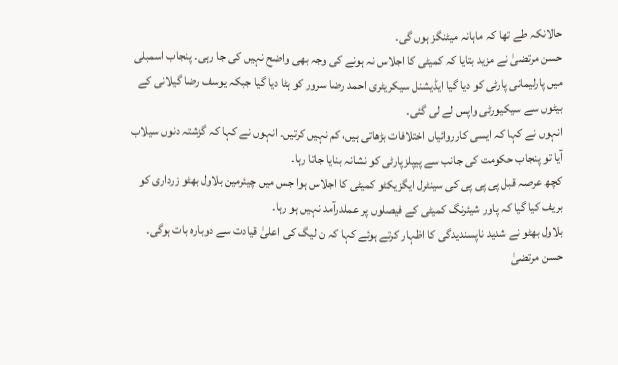حالانکہ طے تھا کہ ماہانہ میٹنگز ہوں گی۔
حسن مرتضیٰ نے مزید بتایا کہ کمیٹی کا اجلاس نہ ہونے کی وجہ بھی واضح نہیں کی جا رہی۔ پنجاب اسمبلی میں پارلیمانی پارٹی کو دیا گیا ایڈیشنل سیکریٹری احمد رضا سرور کو ہٹا دیا گیا جبکہ یوسف رضا گیلانی کے بیٹوں سے سیکیورٹی واپس لے لی گئی۔
انہوں نے کہا کہ ایسی کارروائیاں اختلافات بڑھاتی ہیں، کم نہیں کرتیں۔ انہوں نے کہا کہ گزشتہ دنوں سیلاب آیا تو پنجاب حکومت کی جانب سے پیپلزپارٹی کو نشانہ بنایا جاتا رہا۔
کچھ عرصہ قبل پی پی پی کی سینٹرل ایگزیکٹو کمیٹی کا اجلاس ہوا جس میں چیئرمین بلاول بھٹو زرداری کو بریف کیا گیا کہ پاور شیئرنگ کمیٹی کے فیصلوں پر عملدرآمد نہیں ہو رہا۔
بلاول بھٹو نے شدید ناپسندیدگی کا اظہار کرتے ہوئے کہا کہ ن لیگ کی اعلیٰ قیادت سے دوبارہ بات ہوگی۔
حسن مرتضیٰ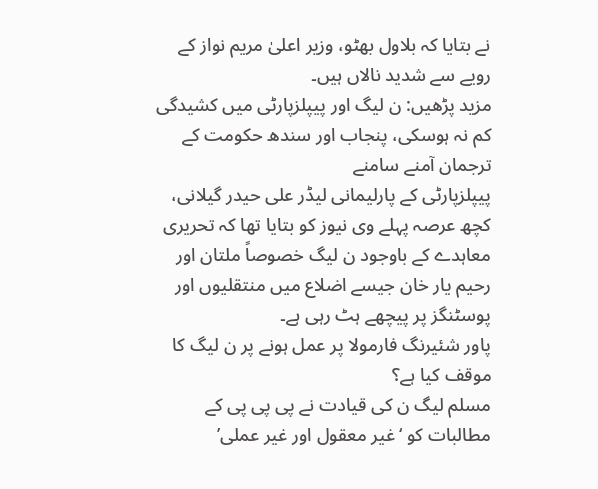نے بتایا کہ بلاول بھٹو، وزیر اعلیٰ مریم نواز کے رویے سے شدید نالاں ہیں۔
مزید پڑھیں: ن لیگ اور پیپلزپارٹی میں کشیدگی کم نہ ہوسکی، پنجاب اور سندھ حکومت کے ترجمان آمنے سامنے
پیپلزپارٹی کے پارلیمانی لیڈر علی حیدر گیلانی، کچھ عرصہ پہلے وی نیوز کو بتایا تھا کہ تحریری معاہدے کے باوجود ن لیگ خصوصاً ملتان اور رحیم یار خان جیسے اضلاع میں منتقلیوں اور پوسٹنگز پر پیچھے ہٹ رہی ہے۔
پاور شئیرنگ فارمولا پر عمل ہونے پر ن لیگ کا موقف کیا ہے؟
مسلم لیگ ن کی قیادت نے پی پی پی کے مطالبات کو ‘غیر معقول اور غیر عملی’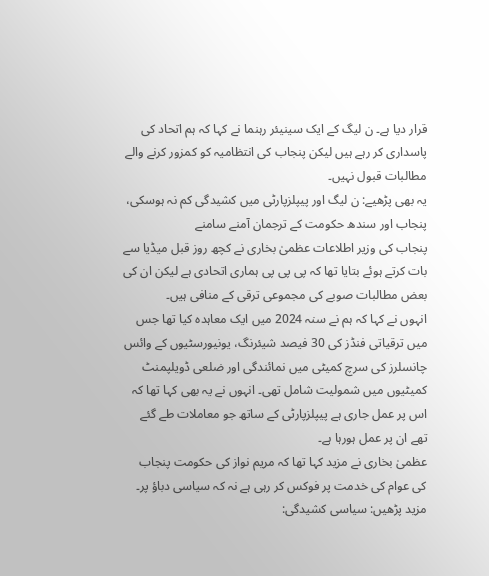قرار دیا ہے۔ ن لیگ کے ایک سینیئر رہنما نے کہا کہ ہم اتحاد کی پاسداری کر رہے ہیں لیکن پنجاب کی انتظامیہ کو کمزور کرنے والے مطالبات قبول نہیں۔
یہ بھی پڑھیے: ن لیگ اور پیپلزپارٹی میں کشیدگی کم نہ ہوسکی، پنجاب اور سندھ حکومت کے ترجمان آمنے سامنے
پنجاب کی وزیر اطلاعات عظمیٰ بخاری نے کچھ روز قبل میڈیا سے بات کرتے ہوئے بتایا تھا کہ پی پی پی ہماری اتحادی ہے لیکن ان کی بعض مطالبات صوبے کی مجموعی ترقی کے منافی ہیں۔
انہوں نے کہا کہ ہم نے سنہ 2024 میں ایک معاہدہ کیا تھا جس میں ترقیاتی فنڈز کی 30 فیصد شیئرنگ، یونیورسٹیوں کے وائس چانسلرز کی سرچ کمیٹی میں نمائندگی اور ضلعی ڈویلپمنٹ کمیٹیوں میں شمولیت شامل تھی۔ انہوں نے یہ بھی کہا تھا کہ اس پر عمل جاری ہے پیپلزپارٹی کے ساتھ جو معاملات طے گئے تھے ان پر عمل ہورہا ہے۔
عظمیٰ بخاری نے مزید کہا تھا کہ مریم نواز کی حکومت پنجاب کی عوام کی خدمت پر فوکس کر رہی ہے نہ کہ سیاسی دباؤ پر۔
مزید پڑھیں: سیاسی کشیدگی: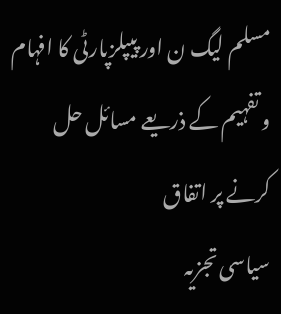مسلم لیگ ن اور پیپلزپارٹی کا افہام و تفہیم کے ذریعے مسائل حل کرنے پر اتفاق
سیاسی تجزیہ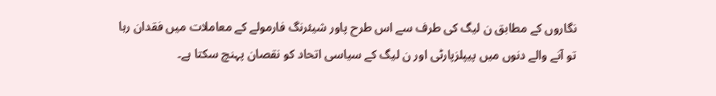نگاروں کے مطابق ن لیگ کی طرف سے اس طرح پاور شیئرنگ فارمولے کے معاملات میں فقدان رہا تو آنے والے دنوں میں پیپلزپارٹی اور ن لیگ کے سیاسی اتحاد کو نقصان پہنچ سکتا ہے۔